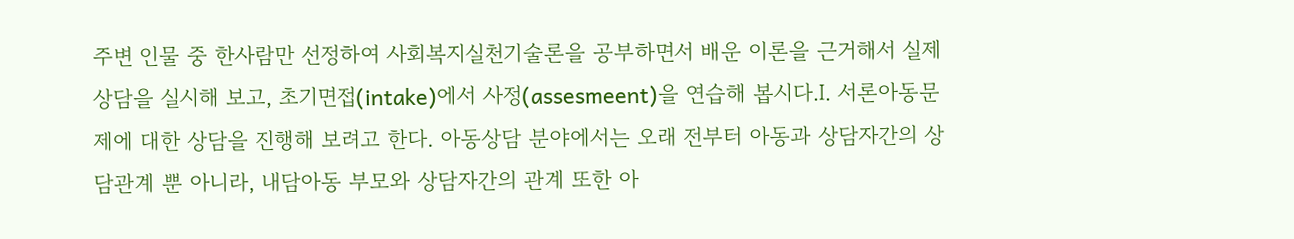주변 인물 중 한사람만 선정하여 사회복지실천기술론을 공부하면서 배운 이론을 근거해서 실제 상담을 실시해 보고, 초기면접(intake)에서 사정(assesmeent)을 연습해 봅시다.Ⅰ. 서론아동문제에 대한 상담을 진행해 보려고 한다. 아동상담 분야에서는 오래 전부터 아동과 상담자간의 상담관계 뿐 아니라, 내담아동 부모와 상담자간의 관계 또한 아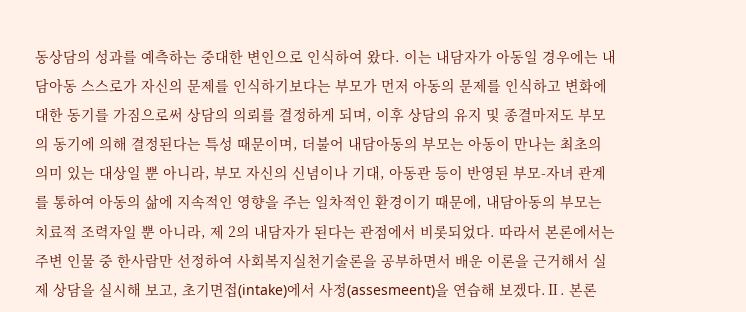동상담의 성과를 예측하는 중대한 변인으로 인식하여 왔다. 이는 내담자가 아동일 경우에는 내담아동 스스로가 자신의 문제를 인식하기보다는 부모가 먼저 아동의 문제를 인식하고 변화에 대한 동기를 가짐으로써 상담의 의뢰를 결정하게 되며, 이후 상담의 유지 및 종결마저도 부모의 동기에 의해 결정된다는 특성 때문이며, 더불어 내담아동의 부모는 아동이 만나는 최초의 의미 있는 대상일 뿐 아니라, 부모 자신의 신념이나 기대, 아동관 등이 반영된 부모-자녀 관계를 통하여 아동의 삶에 지속적인 영향을 주는 일차적인 환경이기 때문에, 내담아동의 부모는 치료적 조력자일 뿐 아니라, 제 2의 내담자가 된다는 관점에서 비롯되었다. 따라서 본론에서는 주변 인물 중 한사람만 선정하여 사회복지실천기술론을 공부하면서 배운 이론을 근거해서 실제 상담을 실시해 보고, 초기면접(intake)에서 사정(assesmeent)을 연습해 보겠다.Ⅱ. 본론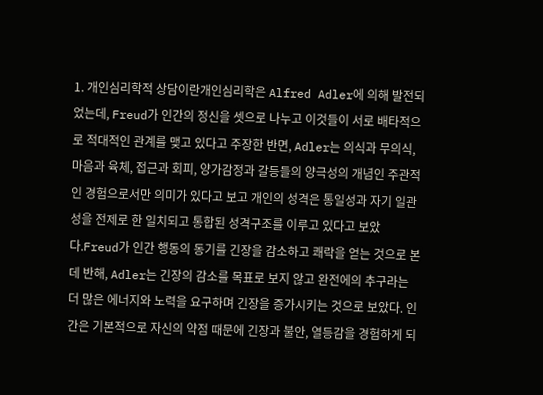1. 개인심리학적 상담이란개인심리학은 Alfred Adler에 의해 발전되었는데, Freud가 인간의 정신을 셋으로 나누고 이것들이 서로 배타적으로 적대적인 관계를 맺고 있다고 주장한 반면, Adler는 의식과 무의식, 마음과 육체, 접근과 회피, 양가감정과 갈등들의 양극성의 개념인 주관적인 경험으로서만 의미가 있다고 보고 개인의 성격은 통일성과 자기 일관성을 전제로 한 일치되고 통합된 성격구조를 이루고 있다고 보았다.Freud가 인간 행동의 동기를 긴장을 감소하고 쾌락을 얻는 것으로 본 데 반해, Adler는 긴장의 감소를 목표로 보지 않고 완전에의 추구라는 더 많은 에너지와 노력을 요구하며 긴장을 증가시키는 것으로 보았다. 인간은 기본적으로 자신의 약점 때문에 긴장과 불안, 열등감을 경험하게 되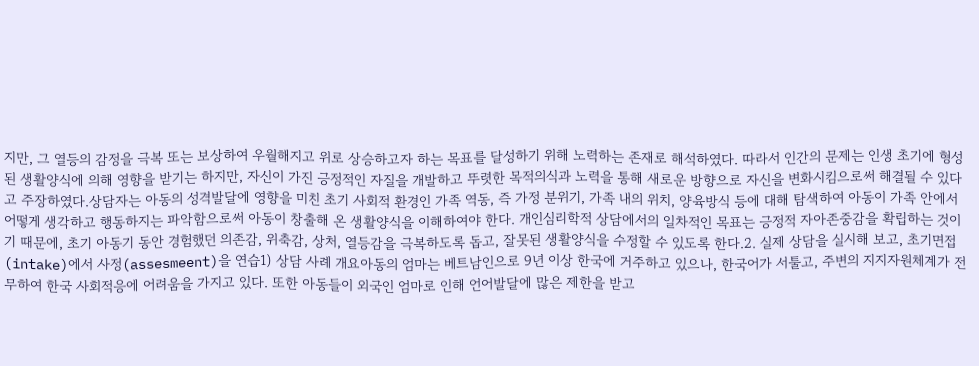지만, 그 열등의 감정을 극복 또는 보상하여 우월해지고 위로 상승하고자 하는 목표를 달성하기 위해 노력하는 존재로 해석하였다. 따라서 인간의 문제는 인생 초기에 형성된 생활양식에 의해 영향을 받기는 하지만, 자신이 가진 긍정적인 자질을 개발하고 뚜렷한 목적의식과 노력을 통해 새로운 방향으로 자신을 변화시킴으로써 해결될 수 있다고 주장하였다.상담자는 아동의 성격발달에 영향을 미친 초기 사회적 환경인 가족 역동, 즉 가정 분위기, 가족 내의 위치, 양육방식 등에 대해 탐색하여 아동이 가족 안에서 어떻게 생각하고 행동하지는 파악함으로써 아동이 창출해 온 생활양식을 이해하여야 한다. 개인심리학적 상담에서의 일차적인 목표는 긍정적 자아존중감을 확립하는 것이기 때문에, 초기 아동기 동안 경험했던 의존감, 위축감, 상처, 열등감을 극복하도록 돕고, 잘못된 생활양식을 수정할 수 있도록 한다.2. 실제 상담을 실시해 보고, 초기면접(intake)에서 사정(assesmeent)을 연습1) 상담 사례 개요아동의 엄마는 베트남인으로 9년 이상 한국에 거주하고 있으나, 한국어가 서툴고, 주변의 지지자원체계가 전무하여 한국 사회적응에 어려움을 가지고 있다. 또한 아동들이 외국인 엄마로 인해 언어발달에 많은 제한을 받고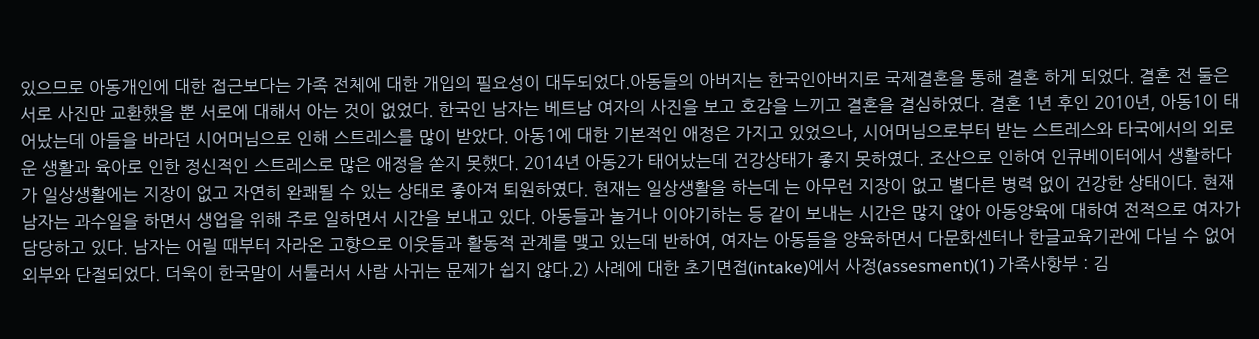있으므로 아동개인에 대한 접근보다는 가족 전체에 대한 개입의 필요성이 대두되었다.아동들의 아버지는 한국인아버지로 국제결혼을 통해 결혼 하게 되었다. 결혼 전 둘은 서로 사진만 교환했을 뿐 서로에 대해서 아는 것이 없었다. 한국인 남자는 베트남 여자의 사진을 보고 호감을 느끼고 결혼을 결심하였다. 결혼 1년 후인 2010년, 아동1이 태어났는데 아들을 바라던 시어머님으로 인해 스트레스를 많이 받았다. 아동1에 대한 기본적인 애정은 가지고 있었으나, 시어머님으로부터 받는 스트레스와 타국에서의 외로운 생활과 육아로 인한 정신적인 스트레스로 많은 애정을 쏟지 못했다. 2014년 아동2가 태어났는데 건강상태가 좋지 못하였다. 조산으로 인하여 인큐베이터에서 생활하다가 일상생활에는 지장이 없고 자연히 완쾌될 수 있는 상태로 좋아져 퇴원하였다. 현재는 일상생활을 하는데 는 아무런 지장이 없고 별다른 병력 없이 건강한 상태이다. 현재 남자는 과수일을 하면서 생업을 위해 주로 일하면서 시간을 보내고 있다. 아동들과 놀거나 이야기하는 등 같이 보내는 시간은 많지 않아 아동양육에 대하여 전적으로 여자가 담당하고 있다. 남자는 어릴 때부터 자라온 고향으로 이웃들과 활동적 관계를 맺고 있는데 반하여, 여자는 아동들을 양육하면서 다문화센터나 한글교육기관에 다닐 수 없어 외부와 단절되었다. 더욱이 한국말이 서툴러서 사람 사귀는 문제가 쉽지 않다.2) 사례에 대한 초기면접(intake)에서 사정(assesment)(1) 가족사항부 : 김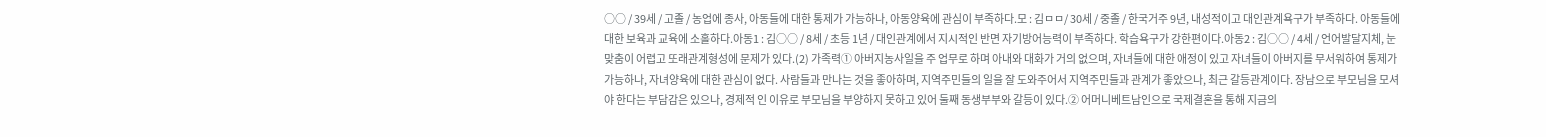○○ / 39세 / 고졸 / 농업에 종사, 아동들에 대한 통제가 가능하나, 아동양육에 관심이 부족하다.모 : 김ㅁㅁ/ 30세 / 중졸 / 한국거주 9년, 내성적이고 대인관계욕구가 부족하다. 아동들에 대한 보육과 교육에 소홀하다.아동1 : 김○○ / 8세 / 초등 1년 / 대인관계에서 지시적인 반면 자기방어능력이 부족하다. 학습욕구가 강한편이다.아동2 : 김○○ / 4세 / 언어발달지체, 눈 맞춤이 어렵고 또래관계형성에 문제가 있다.(2) 가족력① 아버지농사일을 주 업무로 하며 아내와 대화가 거의 없으며, 자녀들에 대한 애정이 있고 자녀들이 아버지를 무서워하여 통제가 가능하나, 자녀양육에 대한 관심이 없다. 사람들과 만나는 것을 좋아하며, 지역주민들의 일을 잘 도와주어서 지역주민들과 관계가 좋았으나, 최근 갈등관계이다. 장남으로 부모님을 모셔야 한다는 부담감은 있으나, 경제적 인 이유로 부모님을 부양하지 못하고 있어 둘째 동생부부와 갈등이 있다.② 어머니베트남인으로 국제결혼을 통해 지금의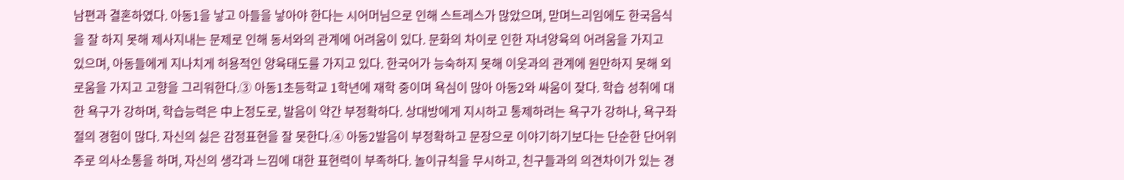남편과 결혼하였다. 아동1을 낳고 아들을 낳아야 한다는 시어머님으로 인해 스트레스가 많았으며, 맏며느리임에도 한국음식을 잘 하지 못해 제사지내는 문제로 인해 동서와의 관계에 어려움이 있다. 문화의 차이로 인한 자녀양육의 어려움을 가지고 있으며, 아동들에게 지나치게 허용적인 양육태도를 가지고 있다. 한국어가 능숙하지 못해 이웃과의 관계에 원만하지 못해 외로움을 가지고 고향을 그리워한다.③ 아동1초등학교 1학년에 재학 중이며 욕심이 많아 아동2와 싸움이 잦다. 학습 성취에 대한 욕구가 강하며, 학습능력은 中上정도로, 발음이 약간 부정확하다. 상대방에게 지시하고 통제하려는 욕구가 강하나, 욕구좌절의 경험이 많다. 자신의 싫은 감정표현을 잘 못한다.④ 아동2발음이 부정확하고 문장으로 이야기하기보다는 단순한 단어위주로 의사소통을 하며, 자신의 생각과 느낌에 대한 표현력이 부족하다. 놀이규칙을 무시하고, 친구들과의 의견차이가 있는 경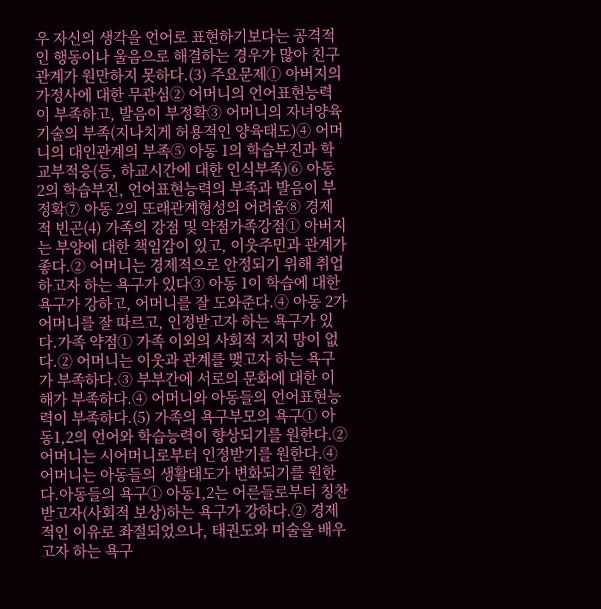우 자신의 생각을 언어로 표현하기보다는 공격적인 행동이나 울음으로 해결하는 경우가 많아 친구관계가 원만하지 못하다.(3) 주요문제① 아버지의 가정사에 대한 무관심② 어머니의 언어표현능력이 부족하고, 발음이 부정확③ 어머니의 자녀양육 기술의 부족(지나치게 허용적인 양육태도)④ 어머니의 대인관계의 부족⑤ 아동 1의 학습부진과 학교부적응(등, 하교시간에 대한 인식부족)⑥ 아동 2의 학습부진, 언어표현능력의 부족과 발음이 부정확⑦ 아동 2의 또래관계형성의 어려움⑧ 경제적 빈곤(4) 가족의 강점 및 약점가족강점① 아버지는 부양에 대한 책임감이 있고, 이웃주민과 관계가 좋다.② 어머니는 경제적으로 안정되기 위해 취업하고자 하는 욕구가 있다③ 아동 1이 학습에 대한 욕구가 강하고, 어머니를 잘 도와준다.④ 아동 2가 어머니를 잘 따르고, 인정받고자 하는 욕구가 있다.가족 약점① 가족 이외의 사회적 지지 망이 없다.② 어머니는 이웃과 관계를 맺고자 하는 욕구가 부족하다.③ 부부간에 서로의 문화에 대한 이해가 부족하다.④ 어머니와 아동들의 언어표현능력이 부족하다.(5) 가족의 욕구부모의 욕구① 아동1,2의 언어와 학습능력이 향상되기를 원한다.② 어머니는 시어머니로부터 인정받기를 원한다.④ 어머니는 아동들의 생활태도가 변화되기를 원한다.아동들의 욕구① 아동1,2는 어른들로부터 칭찬 받고자(사회적 보상)하는 욕구가 강하다.② 경제적인 이유로 좌절되었으나, 태권도와 미술을 배우고자 하는 욕구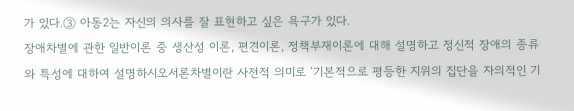가 있다.③ 아동2는 자신의 의사를 잘 표현하고 싶은 욕구가 있다.
장애차별에 관한 일반이론 중 생산성 이론, 편견이론, 정책부재이론에 대해 설명하고 정신적 장애의 종류와 특성에 대하여 설명하시오서론차별이란 사전적 의미로 ‘기본적으로 평등한 지위의 집단을 자의적인 기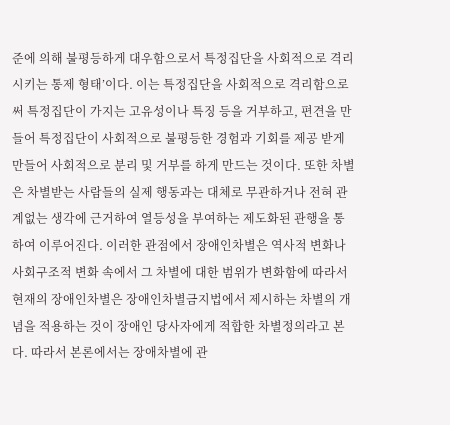준에 의해 불평등하게 대우함으로서 특정집단을 사회적으로 격리시키는 통제 형태’이다. 이는 특정집단을 사회적으로 격리함으로써 특정집단이 가지는 고유성이나 특징 등을 거부하고, 편견을 만들어 특정집단이 사회적으로 불평등한 경험과 기회를 제공 받게 만들어 사회적으로 분리 및 거부를 하게 만드는 것이다. 또한 차별은 차별받는 사람들의 실제 행동과는 대체로 무관하거나 전혀 관계없는 생각에 근거하여 열등성을 부여하는 제도화된 관행을 통하여 이루어진다. 이러한 관점에서 장애인차별은 역사적 변화나 사회구조적 변화 속에서 그 차별에 대한 범위가 변화함에 따라서 현재의 장애인차별은 장애인차별금지법에서 제시하는 차별의 개념을 적용하는 것이 장애인 당사자에게 적합한 차별정의라고 본다. 따라서 본론에서는 장애차별에 관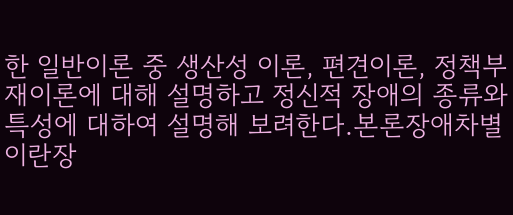한 일반이론 중 생산성 이론, 편견이론, 정책부재이론에 대해 설명하고 정신적 장애의 종류와 특성에 대하여 설명해 보려한다.본론장애차별이란장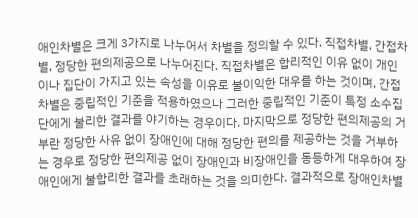애인차별은 크게 3가지로 나누어서 차별을 정의할 수 있다. 직접차별, 간접차별, 정당한 편의제공으로 나누어진다. 직접차별은 합리적인 이유 없이 개인이나 집단이 가지고 있는 속성을 이유로 불이익한 대우를 하는 것이며, 간접차별은 중립적인 기준을 적용하였으나 그러한 중립적인 기준이 특정 소수집단에게 불리한 결과를 야기하는 경우이다. 마지막으로 정당한 편의제공의 거부란 정당한 사유 없이 장애인에 대해 정당한 편의를 제공하는 것을 거부하는 경우로 정당한 편의제공 없이 장애인과 비장애인을 동등하게 대우하여 장애인에게 불합리한 결과를 초래하는 것을 의미한다. 결과적으로 장애인차별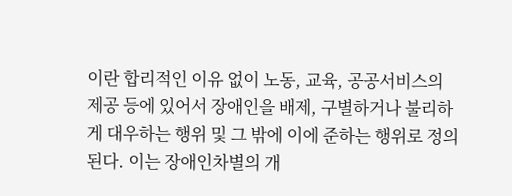이란 합리적인 이유 없이 노동, 교육, 공공서비스의 제공 등에 있어서 장애인을 배제, 구별하거나 불리하게 대우하는 행위 및 그 밖에 이에 준하는 행위로 정의된다. 이는 장애인차별의 개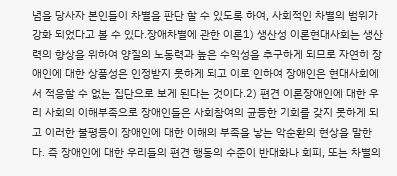념을 당사자 본인들이 차별을 판단 할 수 있도록 하여, 사회적인 차별의 범위가 강화 되었다고 볼 수 있다.장애차별에 관한 이론1) 생산성 이론현대사회는 생산력의 향상을 위하여 양질의 노동력과 높은 수익성을 추구하게 되므로 자연히 장애인에 대한 상품성은 인정받지 못하게 되고 이로 인하여 장애인은 현대사회에서 적응할 수 없는 집단으로 보게 된다는 것이다.2) 편견 이론장애인에 대한 우리 사회의 이해부족으로 장애인들은 사회참여의 균등한 기회를 갖지 못하게 되고 이러한 불평등이 장애인에 대한 이해의 부족을 낳는 악순환의 현상을 말한다. 즉 장애인에 대한 우리들의 편견 행동의 수준이 반대화나 회피, 또는 차별의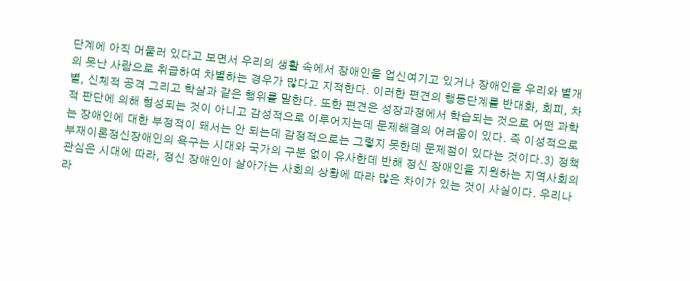단계에 아직 머물러 있다고 보면서 우리의 생활 속에서 장애인을 업신여기고 있거나 장애인을 우리와 별개의 못난 사람으로 취급하여 차별하는 경우가 많다고 지적한다. 이러한 편견의 행동단계를 반대화, 회피, 차별, 신체적 공격 그리고 학살과 같은 행위를 말한다. 또한 편견은 성장과정에서 학습되는 것으로 어떤 과학적 판단에 의해 형성되는 것이 아니고 감성적으로 이루어지는데 문제해결의 어려움이 있다. 즉 이성적으로는 장애인에 대한 부정적이 돼서는 안 되는데 감정적으로는 그렇지 못한데 문제점이 있다는 것이다.3) 정책부재이론정신장애인의 욕구는 시대와 국가의 구분 없이 유사한데 반해 정신 장애인을 지원하는 지역사회의 관심은 시대에 따라, 정신 장애인이 살아가는 사회의 상황에 따라 많은 차이가 있는 것이 사실이다. 우리나라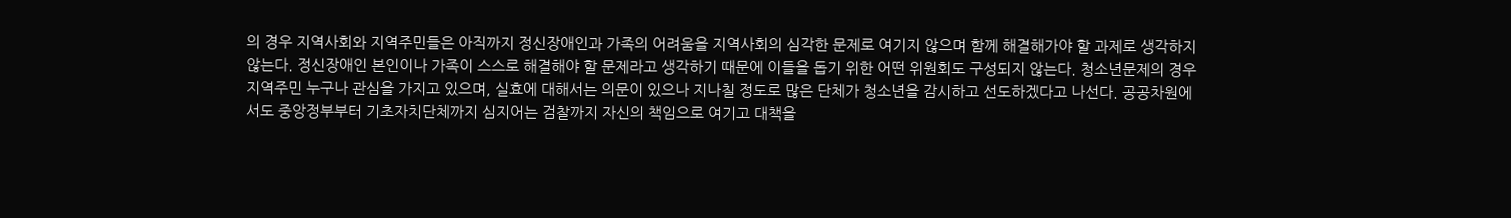의 경우 지역사회와 지역주민들은 아직까지 정신장애인과 가족의 어려움을 지역사회의 심각한 문제로 여기지 않으며 함께 해결해가야 할 과제로 생각하지 않는다. 정신장애인 본인이나 가족이 스스로 해결해야 할 문제라고 생각하기 때문에 이들을 돕기 위한 어떤 위원회도 구성되지 않는다. 청소년문제의 경우 지역주민 누구나 관심을 가지고 있으며, 실효에 대해서는 의문이 있으나 지나칠 정도로 많은 단체가 청소년을 감시하고 선도하겠다고 나선다. 공공차원에서도 중앙정부부터 기초자치단체까지 심지어는 검찰까지 자신의 책임으로 여기고 대책을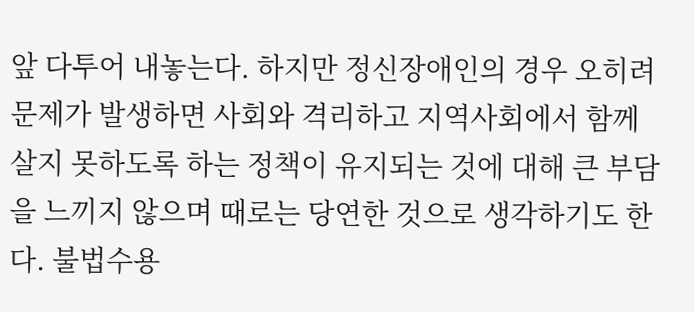앞 다투어 내놓는다. 하지만 정신장애인의 경우 오히려 문제가 발생하면 사회와 격리하고 지역사회에서 함께 살지 못하도록 하는 정책이 유지되는 것에 대해 큰 부담을 느끼지 않으며 때로는 당연한 것으로 생각하기도 한다. 불법수용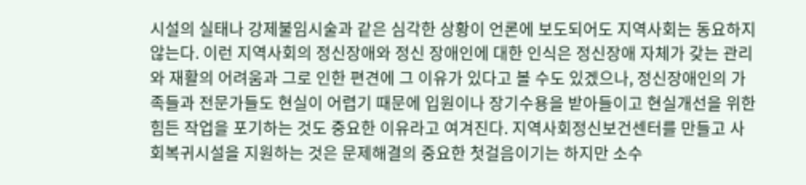시설의 실태나 강제불임시술과 같은 심각한 상황이 언론에 보도되어도 지역사회는 동요하지 않는다. 이런 지역사회의 정신장애와 정신 장애인에 대한 인식은 정신장애 자체가 갖는 관리와 재활의 어려움과 그로 인한 편견에 그 이유가 있다고 볼 수도 있겠으나, 정신장애인의 가족들과 전문가들도 현실이 어렵기 때문에 입원이나 장기수용을 받아들이고 현실개선을 위한 힘든 작업을 포기하는 것도 중요한 이유라고 여겨진다. 지역사회정신보건센터를 만들고 사회복귀시설을 지원하는 것은 문제해결의 중요한 첫걸음이기는 하지만 소수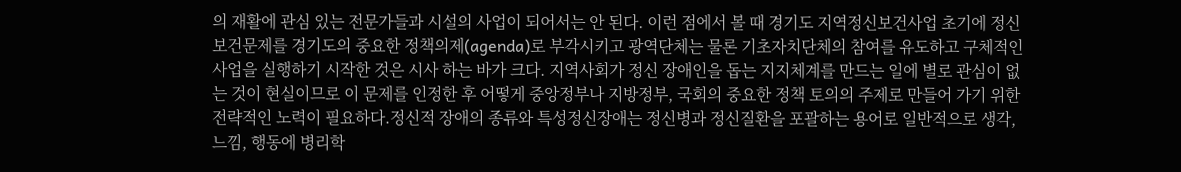의 재활에 관심 있는 전문가들과 시설의 사업이 되어서는 안 된다. 이런 점에서 볼 때 경기도 지역정신보건사업 초기에 정신보건문제를 경기도의 중요한 정책의제(agenda)로 부각시키고 광역단체는 물론 기초자치단체의 참여를 유도하고 구체적인 사업을 실행하기 시작한 것은 시사 하는 바가 크다. 지역사회가 정신 장애인을 돕는 지지체계를 만드는 일에 별로 관심이 없는 것이 현실이므로 이 문제를 인정한 후 어떻게 중앙정부나 지방정부, 국회의 중요한 정책 토의의 주제로 만들어 가기 위한 전략적인 노력이 필요하다.정신적 장애의 종류와 특성정신장애는 정신병과 정신질환을 포괄하는 용어로 일반적으로 생각, 느낌, 행동에 병리학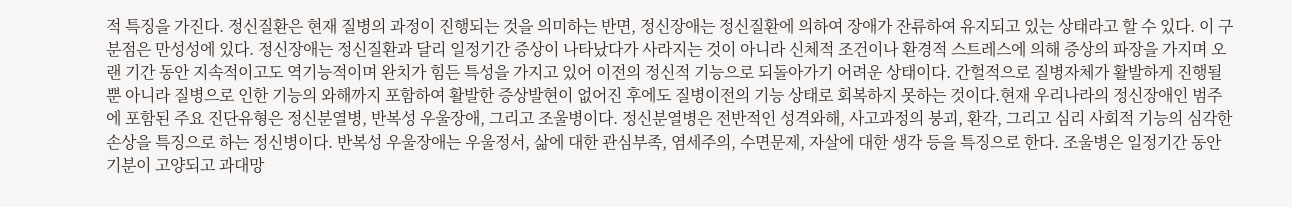적 특징을 가진다. 정신질환은 현재 질병의 과정이 진행되는 것을 의미하는 반면, 정신장애는 정신질환에 의하여 장애가 잔류하여 유지되고 있는 상태라고 할 수 있다. 이 구분점은 만성성에 있다. 정신장애는 정신질환과 달리 일정기간 증상이 나타났다가 사라지는 것이 아니라 신체적 조건이나 환경적 스트레스에 의해 증상의 파장을 가지며 오랜 기간 동안 지속적이고도 역기능적이며 완치가 힘든 특성을 가지고 있어 이전의 정신적 기능으로 되돌아가기 어려운 상태이다. 간헐적으로 질병자체가 활발하게 진행될 뿐 아니라 질병으로 인한 기능의 와해까지 포함하여 활발한 증상발현이 없어진 후에도 질병이전의 기능 상태로 회복하지 못하는 것이다.현재 우리나라의 정신장애인 범주에 포함된 주요 진단유형은 정신분열병, 반복성 우울장애, 그리고 조울병이다. 정신분열병은 전반적인 성격와해, 사고과정의 붕괴, 환각, 그리고 심리 사회적 기능의 심각한 손상을 특징으로 하는 정신병이다. 반복성 우울장애는 우울정서, 삶에 대한 관심부족, 염세주의, 수면문제, 자살에 대한 생각 등을 특징으로 한다. 조울병은 일정기간 동안 기분이 고양되고 과대망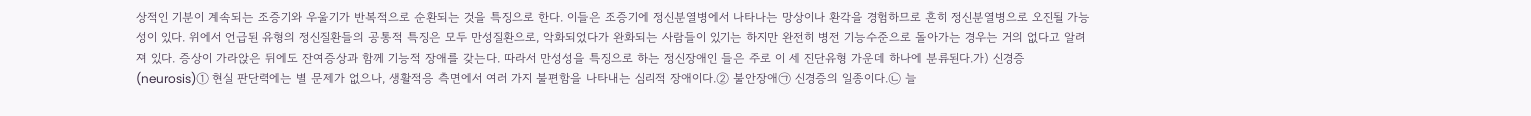상적인 기분이 계속되는 조증기와 우울기가 반복적으로 순환되는 것을 특징으로 한다. 이들은 조증기에 정신분열병에서 나타나는 망상이나 환각을 경험하므로 흔히 정신분열병으로 오진될 가능성이 있다. 위에서 언급된 유형의 정신질환들의 공통적 특징은 모두 만성질환으로, 악화되었다가 완화되는 사람들이 있기는 하지만 완전히 병전 기능수준으로 돌아가는 경우는 거의 없다고 알려져 있다. 증상이 가라앉은 뒤에도 잔여증상과 함께 기능적 장애를 갖는다. 따라서 만성성을 특징으로 하는 정신장애인 들은 주로 이 세 진단유형 가운데 하나에 분류된다.가) 신경증(neurosis)① 현실 판단력에는 별 문제가 없으나, 생활적응 측면에서 여러 가지 불편함을 나타내는 심리적 장애이다.② 불안장애㉠ 신경증의 일종이다.㉡ 늘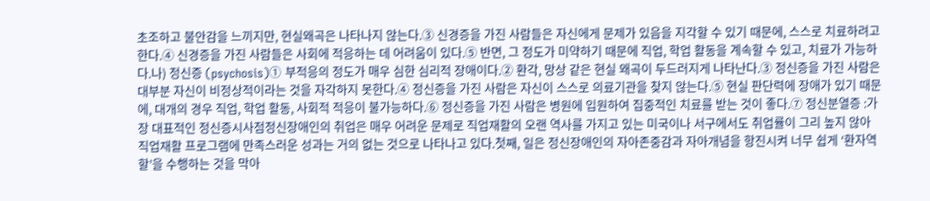초조하고 불안감을 느끼지만, 현실왜곡은 나타나지 않는다.③ 신경증을 가진 사람들은 자신에게 문제가 있음을 지각할 수 있기 때문에, 스스로 치료하려고 한다.④ 신경증을 가진 사람들은 사회에 적응하는 데 어려움이 있다.⑤ 반면, 그 정도가 미약하기 때문에 직업, 학업 활동을 계속할 수 있고, 치료가 가능하다.나) 정신증 (psychosis)① 부적응의 정도가 매우 심한 심리적 장애이다.② 환각, 망상 같은 현실 왜곡이 두드러지게 나타난다.③ 정신증을 가진 사람은 대부분 자신이 비정상적이라는 것을 자각하지 못한다.④ 정신증을 가진 사람은 자신이 스스로 의료기관을 찾지 않는다.⑤ 현실 판단력에 장애가 있기 때문에, 대개의 경우 직업, 학업 활동, 사회적 적응이 불가능하다.⑥ 정신증을 가진 사람은 병원에 입원하여 집중적인 치료를 받는 것이 좋다.⑦ 정신분열증 :가장 대표적인 정신증시사점정신장애인의 취업은 매우 어려운 문제로 직업재활의 오랜 역사를 가지고 있는 미국이나 서구에서도 취업률이 그리 높지 않아 직업재활 프로그램에 만족스러운 성과는 거의 없는 것으로 나타나고 있다.첫째, 일은 정신장애인의 자아존중감과 자아개념을 항진시켜 너무 쉽게 ‘환자역할’을 수행하는 것을 막아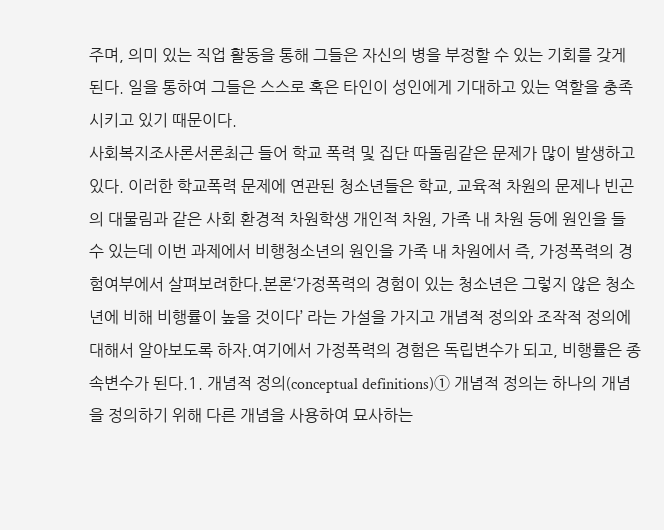주며, 의미 있는 직업 활동을 통해 그들은 자신의 병을 부정할 수 있는 기회를 갖게 된다. 일을 통하여 그들은 스스로 혹은 타인이 성인에게 기대하고 있는 역할을 충족시키고 있기 때문이다.
사회복지조사론서론최근 들어 학교 폭력 및 집단 따돌림같은 문제가 많이 발생하고 있다. 이러한 학교폭력 문제에 연관된 청소년들은 학교, 교육적 차원의 문제나 빈곤의 대물림과 같은 사회 환경적 차원학생 개인적 차원, 가족 내 차원 등에 원인을 들 수 있는데 이번 과제에서 비행청소년의 원인을 가족 내 차원에서 즉, 가정폭력의 경험여부에서 살펴보려한다.본론‘가정폭력의 경험이 있는 청소년은 그렇지 않은 청소년에 비해 비행률이 높을 것이다’ 라는 가설을 가지고 개념적 정의와 조작적 정의에 대해서 알아보도록 하자.여기에서 가정폭력의 경험은 독립변수가 되고, 비행률은 종속변수가 된다.1. 개념적 정의(conceptual definitions)① 개념적 정의는 하나의 개념을 정의하기 위해 다른 개념을 사용하여 묘사하는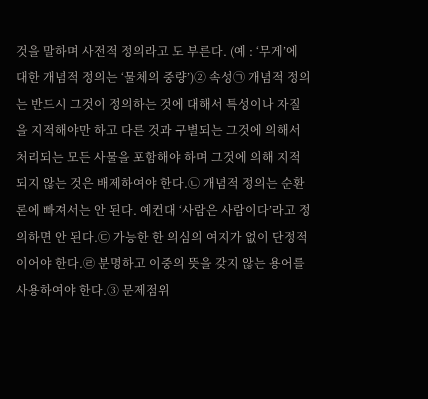것을 말하며 사전적 정의라고 도 부른다. (예 : ‘무게’에 대한 개념적 정의는 ‘물체의 중량’)② 속성㉠ 개념적 정의는 반드시 그것이 정의하는 것에 대해서 특성이나 자질을 지적해야만 하고 다른 것과 구별되는 그것에 의해서 처리되는 모든 사물을 포함해야 하며 그것에 의해 지적되지 않는 것은 배제하여야 한다.㉡ 개념적 정의는 순환론에 빠져서는 안 된다. 예컨대 ‘사람은 사람이다’라고 정의하면 안 된다.㉢ 가능한 한 의심의 여지가 없이 단정적이어야 한다.㉣ 분명하고 이중의 뜻을 갖지 않는 용어를 사용하여야 한다.③ 문제점위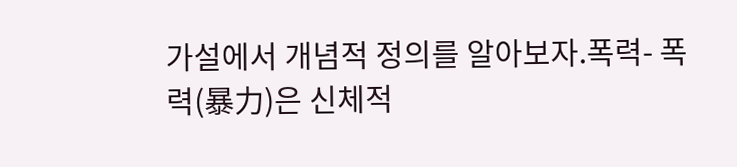가설에서 개념적 정의를 알아보자.폭력- 폭력(暴力)은 신체적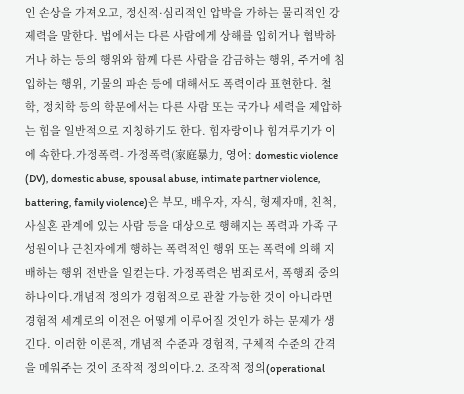인 손상을 가져오고, 정신적·심리적인 압박을 가하는 물리적인 강제력을 말한다. 법에서는 다른 사람에게 상해를 입히거나 협박하거나 하는 등의 행위와 함께 다른 사람을 감금하는 행위, 주거에 침입하는 행위, 기물의 파손 등에 대해서도 폭력이라 표현한다. 철학, 정치학 등의 학문에서는 다른 사람 또는 국가나 세력을 제압하는 힘을 일반적으로 지칭하기도 한다. 힘자랑이나 힘겨루기가 이에 속한다.가정폭력- 가정폭력(家庭暴力, 영어: domestic violence (DV), domestic abuse, spousal abuse, intimate partner violence, battering, family violence)은 부모, 배우자, 자식, 형제자매, 친척, 사실혼 관계에 있는 사람 등을 대상으로 행해지는 폭력과 가족 구성원이나 근친자에게 행하는 폭력적인 행위 또는 폭력에 의해 지배하는 행위 전반을 일컫는다. 가정폭력은 범죄로서, 폭행죄 중의 하나이다.개념적 정의가 경험적으로 관찰 가능한 것이 아니라면 경험적 세계로의 이전은 어떻게 이루어질 것인가 하는 문제가 생긴다. 이러한 이론적, 개념적 수준과 경험적, 구체적 수준의 간격을 메워주는 것이 조작적 정의이다.2. 조작적 정의(operational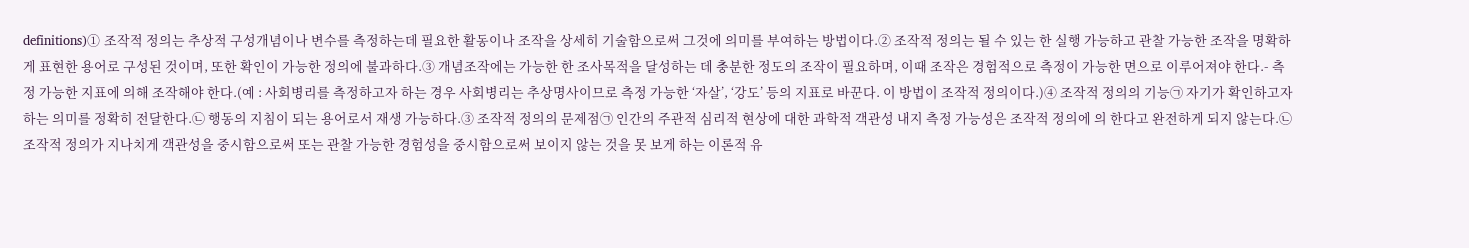definitions)① 조작적 정의는 추상적 구성개념이나 변수를 측정하는데 필요한 활동이나 조작을 상세히 기술함으로써 그것에 의미를 부여하는 방법이다.② 조작적 정의는 될 수 있는 한 실행 가능하고 관찰 가능한 조작을 명확하게 표현한 용어로 구성된 것이며, 또한 확인이 가능한 정의에 불과하다.③ 개념조작에는 가능한 한 조사목적을 달성하는 데 충분한 정도의 조작이 필요하며, 이때 조작은 경험적으로 측정이 가능한 면으로 이루어져야 한다.- 측정 가능한 지표에 의해 조작해야 한다.(예 : 사회병리를 측정하고자 하는 경우 사회병리는 추상명사이므로 측정 가능한 ‘자살’, ‘강도’ 등의 지표로 바꾼다. 이 방법이 조작적 정의이다.)④ 조작적 정의의 기능㉠ 자기가 확인하고자 하는 의미를 정확히 전달한다.㉡ 행동의 지침이 되는 용어로서 재생 가능하다.③ 조작적 정의의 문제점㉠ 인간의 주관적 심리적 현상에 대한 과학적 객관성 내지 측정 가능성은 조작적 정의에 의 한다고 완전하게 되지 않는다.㉡ 조작적 정의가 지나치게 객관성을 중시함으로써 또는 관찰 가능한 경험성을 중시함으로써 보이지 않는 것을 못 보게 하는 이론적 유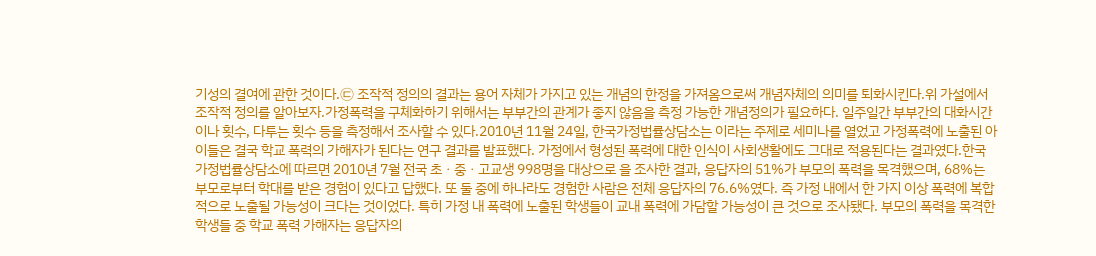기성의 결여에 관한 것이다.㉢ 조작적 정의의 결과는 용어 자체가 가지고 있는 개념의 한정을 가져옴으로써 개념자체의 의미를 퇴화시킨다.위 가설에서 조작적 정의를 알아보자.가정폭력을 구체화하기 위해서는 부부간의 관계가 좋지 않음을 측정 가능한 개념정의가 필요하다. 일주일간 부부간의 대화시간이나 횟수, 다투는 횟수 등을 측정해서 조사할 수 있다.2010년 11월 24일, 한국가정법률상담소는 이라는 주제로 세미나를 열었고 가정폭력에 노출된 아이들은 결국 학교 폭력의 가해자가 된다는 연구 결과를 발표했다. 가정에서 형성된 폭력에 대한 인식이 사회생활에도 그대로 적용된다는 결과였다.한국가정법률상담소에 따르면 2010년 7월 전국 초ㆍ중ㆍ고교생 998명을 대상으로 을 조사한 결과, 응답자의 51%가 부모의 폭력을 목격했으며, 68%는 부모로부터 학대를 받은 경험이 있다고 답했다. 또 둘 중에 하나라도 경험한 사람은 전체 응답자의 76.6%였다. 즉 가정 내에서 한 가지 이상 폭력에 복합적으로 노출될 가능성이 크다는 것이었다. 특히 가정 내 폭력에 노출된 학생들이 교내 폭력에 가담할 가능성이 큰 것으로 조사됐다. 부모의 폭력을 목격한 학생들 중 학교 폭력 가해자는 응답자의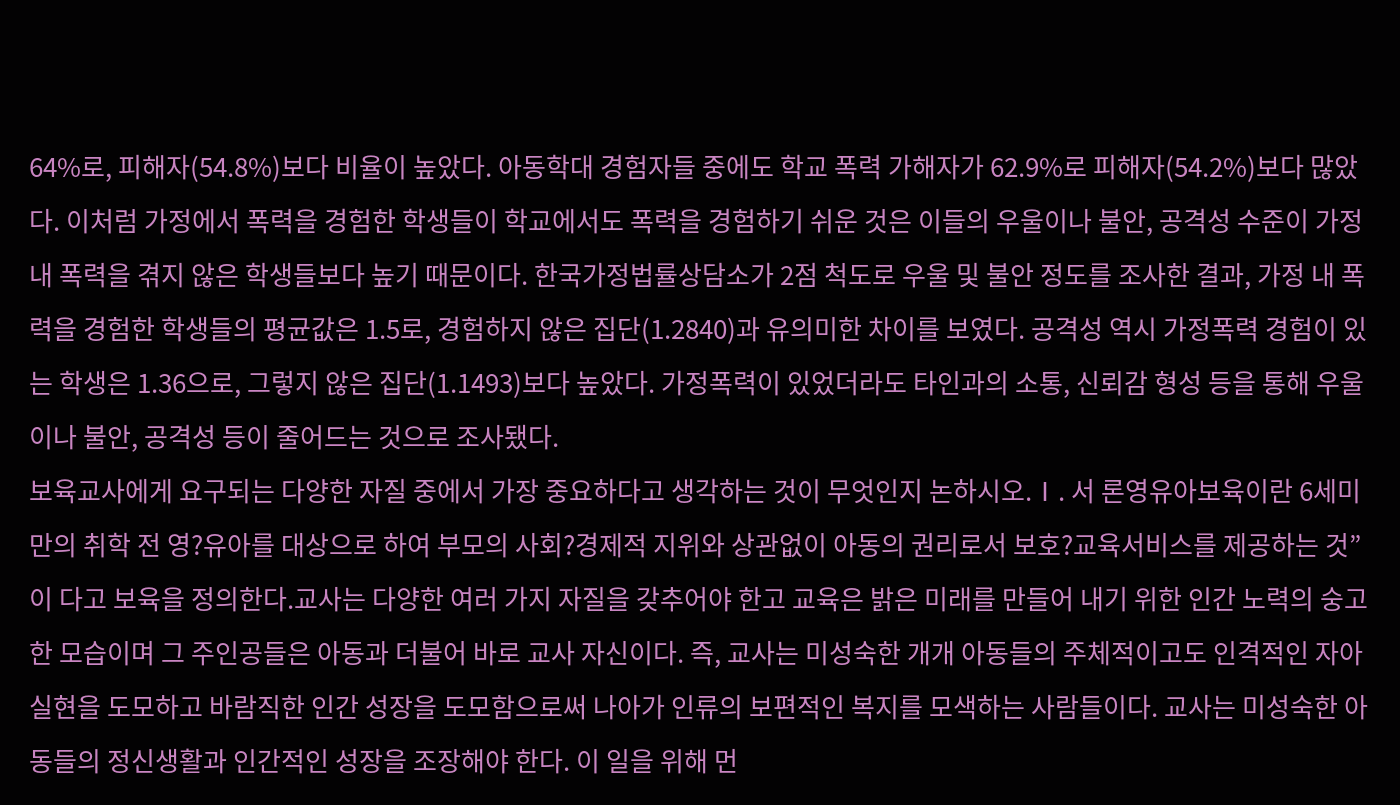64%로, 피해자(54.8%)보다 비율이 높았다. 아동학대 경험자들 중에도 학교 폭력 가해자가 62.9%로 피해자(54.2%)보다 많았다. 이처럼 가정에서 폭력을 경험한 학생들이 학교에서도 폭력을 경험하기 쉬운 것은 이들의 우울이나 불안, 공격성 수준이 가정 내 폭력을 겪지 않은 학생들보다 높기 때문이다. 한국가정법률상담소가 2점 척도로 우울 및 불안 정도를 조사한 결과, 가정 내 폭력을 경험한 학생들의 평균값은 1.5로, 경험하지 않은 집단(1.2840)과 유의미한 차이를 보였다. 공격성 역시 가정폭력 경험이 있는 학생은 1.36으로, 그렇지 않은 집단(1.1493)보다 높았다. 가정폭력이 있었더라도 타인과의 소통, 신뢰감 형성 등을 통해 우울이나 불안, 공격성 등이 줄어드는 것으로 조사됐다.
보육교사에게 요구되는 다양한 자질 중에서 가장 중요하다고 생각하는 것이 무엇인지 논하시오.Ⅰ. 서 론영유아보육이란 6세미만의 취학 전 영?유아를 대상으로 하여 부모의 사회?경제적 지위와 상관없이 아동의 권리로서 보호?교육서비스를 제공하는 것”이 다고 보육을 정의한다.교사는 다양한 여러 가지 자질을 갖추어야 한고 교육은 밝은 미래를 만들어 내기 위한 인간 노력의 숭고한 모습이며 그 주인공들은 아동과 더불어 바로 교사 자신이다. 즉, 교사는 미성숙한 개개 아동들의 주체적이고도 인격적인 자아실현을 도모하고 바람직한 인간 성장을 도모함으로써 나아가 인류의 보편적인 복지를 모색하는 사람들이다. 교사는 미성숙한 아동들의 정신생활과 인간적인 성장을 조장해야 한다. 이 일을 위해 먼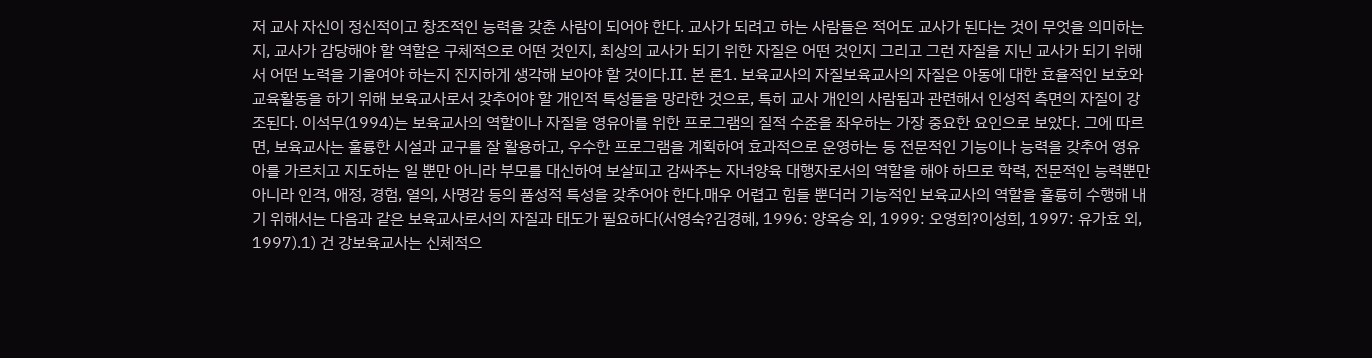저 교사 자신이 정신적이고 창조적인 능력을 갖춘 사람이 되어야 한다. 교사가 되려고 하는 사람들은 적어도 교사가 된다는 것이 무엇을 의미하는지, 교사가 감당해야 할 역할은 구체적으로 어떤 것인지, 최상의 교사가 되기 위한 자질은 어떤 것인지 그리고 그런 자질을 지닌 교사가 되기 위해서 어떤 노력을 기울여야 하는지 진지하게 생각해 보아야 할 것이다.Ⅱ. 본 론1. 보육교사의 자질보육교사의 자질은 아동에 대한 효율적인 보호와 교육활동을 하기 위해 보육교사로서 갖추어야 할 개인적 특성들을 망라한 것으로, 특히 교사 개인의 사람됨과 관련해서 인성적 측면의 자질이 강조된다. 이석무(1994)는 보육교사의 역할이나 자질을 영유아를 위한 프로그램의 질적 수준을 좌우하는 가장 중요한 요인으로 보았다. 그에 따르면, 보육교사는 훌륭한 시설과 교구를 잘 활용하고, 우수한 프로그램을 계획하여 효과적으로 운영하는 등 전문적인 기능이나 능력을 갖추어 영유아를 가르치고 지도하는 일 뿐만 아니라 부모를 대신하여 보살피고 감싸주는 자녀양육 대행자로서의 역할을 해야 하므로 학력, 전문적인 능력뿐만 아니라 인격, 애정, 경험, 열의, 사명감 등의 품성적 특성을 갖추어야 한다.매우 어렵고 힘들 뿐더러 기능적인 보육교사의 역할을 훌륭히 수행해 내기 위해서는 다음과 같은 보육교사로서의 자질과 태도가 필요하다(서영숙?김경혜, 1996: 양옥승 외, 1999: 오영희?이성희, 1997: 유가효 외, 1997).1) 건 강보육교사는 신체적으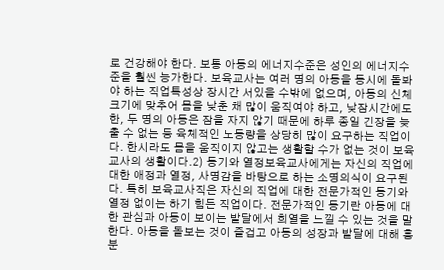로 건강해야 한다. 보통 아동의 에너지수준은 성인의 에너지수준을 훨씬 능가한다. 보육교사는 여러 명의 아동을 동시에 돌봐야 하는 직업특성상 장시간 서있을 수밖에 없으며, 아동의 신체크기에 맞추어 몸을 낮춘 채 많이 움직여야 하고, 낮잠시간에도 한, 두 명의 아동은 잠을 자지 않기 때문에 하루 종일 긴장을 늦출 수 없는 등 육체적인 노동량을 상당히 많이 요구하는 직업이다. 한시라도 몸을 움직이지 않고는 생활할 수가 없는 것이 보육교사의 생활이다.2) 동기와 열정보육교사에게는 자신의 직업에 대한 애정과 열정, 사명감을 바탕으로 하는 소명의식이 요구된다. 특히 보육교사직은 자신의 직업에 대한 전문가적인 동기와 열정 없이는 하기 힘든 직업이다. 전문가적인 동기란 아동에 대한 관심과 아동이 보이는 발달에서 희열을 느낄 수 있는 것을 말한다. 아동을 돌보는 것이 즐겁고 아동의 성장과 발달에 대해 흥분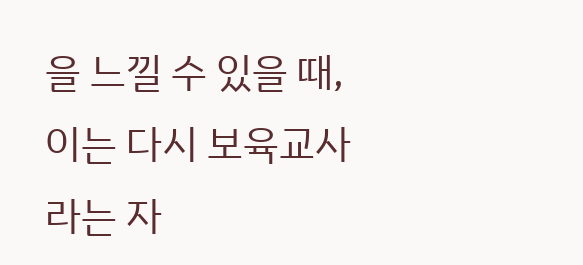을 느낄 수 있을 때, 이는 다시 보육교사라는 자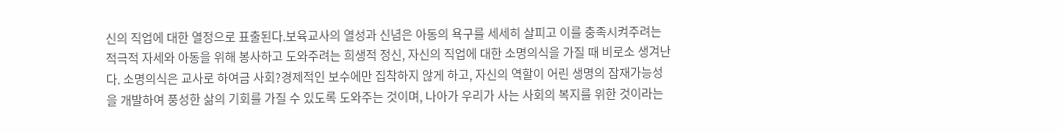신의 직업에 대한 열정으로 표출된다.보육교사의 열성과 신념은 아동의 욕구를 세세히 살피고 이를 충족시켜주려는 적극적 자세와 아동을 위해 봉사하고 도와주려는 희생적 정신, 자신의 직업에 대한 소명의식을 가질 때 비로소 생겨난다. 소명의식은 교사로 하여금 사회?경제적인 보수에만 집착하지 않게 하고, 자신의 역할이 어린 생명의 잠재가능성을 개발하여 풍성한 삶의 기회를 가질 수 있도록 도와주는 것이며, 나아가 우리가 사는 사회의 복지를 위한 것이라는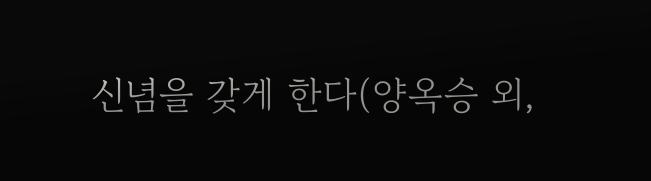신념을 갖게 한다(양옥승 외,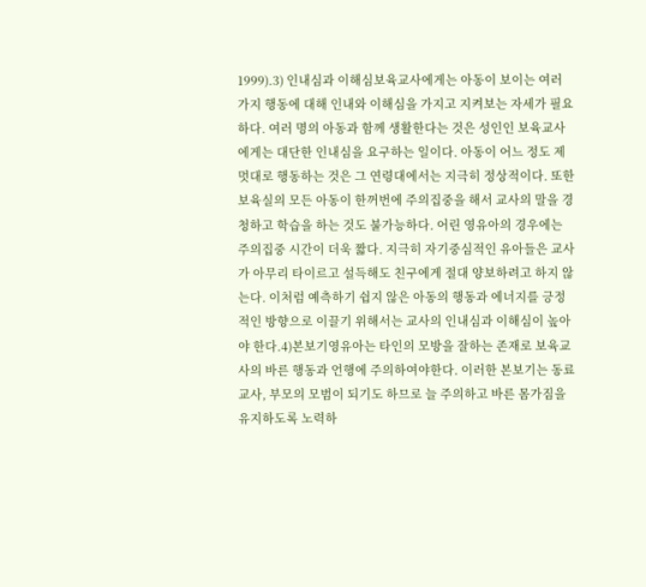1999).3) 인내심과 이해심보육교사에게는 아동이 보이는 여러 가지 행동에 대해 인내와 이해심을 가지고 지켜보는 자세가 필요하다. 여러 명의 아동과 함께 생활한다는 것은 성인인 보육교사에게는 대단한 인내심을 요구하는 일이다. 아동이 어느 정도 제멋대로 행동하는 것은 그 연령대에서는 지극히 정상적이다. 또한 보육실의 모든 아동이 한꺼번에 주의집중을 해서 교사의 말을 경청하고 학습을 하는 것도 불가능하다. 어린 영유아의 경우에는 주의집중 시간이 더욱 짧다. 지극히 자기중심적인 유아들은 교사가 아무리 타이르고 설득해도 친구에게 절대 양보하려고 하지 않는다. 이처럼 예측하기 쉽지 않은 아동의 행동과 에너지를 긍정적인 방향으로 이끌기 위해서는 교사의 인내심과 이해심이 높아야 한다.4)본보기영유아는 타인의 모방을 잘하는 존재로 보육교사의 바른 행동과 언행에 주의하여야한다. 이러한 본보기는 동료교사, 부모의 모범이 되기도 하므로 늘 주의하고 바른 몸가짐을 유지하도록 노력하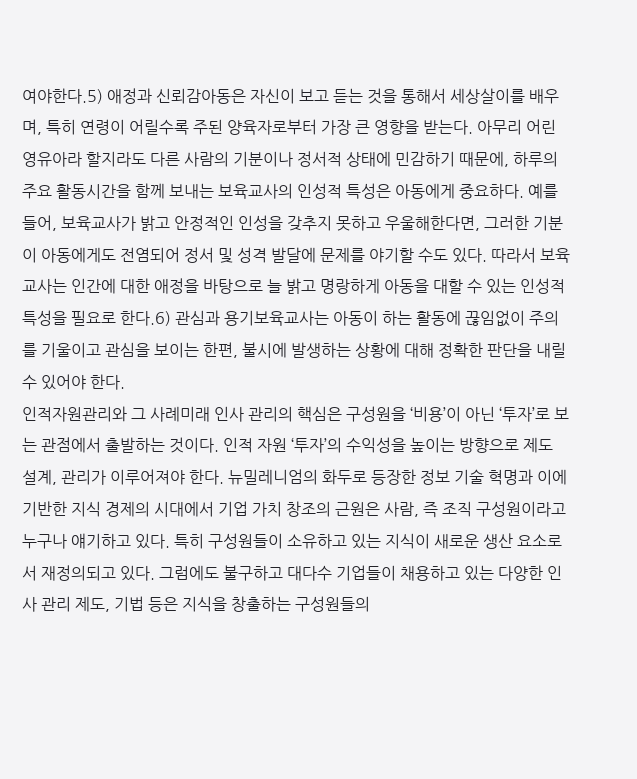여야한다.5) 애정과 신뢰감아동은 자신이 보고 듣는 것을 통해서 세상살이를 배우며, 특히 연령이 어릴수록 주된 양육자로부터 가장 큰 영향을 받는다. 아무리 어린 영유아라 할지라도 다른 사람의 기분이나 정서적 상태에 민감하기 때문에, 하루의 주요 활동시간을 함께 보내는 보육교사의 인성적 특성은 아동에게 중요하다. 예를 들어, 보육교사가 밝고 안정적인 인성을 갖추지 못하고 우울해한다면, 그러한 기분이 아동에게도 전염되어 정서 및 성격 발달에 문제를 야기할 수도 있다. 따라서 보육교사는 인간에 대한 애정을 바탕으로 늘 밝고 명랑하게 아동을 대할 수 있는 인성적 특성을 필요로 한다.6) 관심과 용기보육교사는 아동이 하는 활동에 끊임없이 주의를 기울이고 관심을 보이는 한편, 불시에 발생하는 상황에 대해 정확한 판단을 내릴 수 있어야 한다.
인적자원관리와 그 사례미래 인사 관리의 핵심은 구성원을 ‘비용’이 아닌 ‘투자’로 보는 관점에서 출발하는 것이다. 인적 자원 ‘투자’의 수익성을 높이는 방향으로 제도 설계, 관리가 이루어져야 한다. 뉴밀레니엄의 화두로 등장한 정보 기술 혁명과 이에 기반한 지식 경제의 시대에서 기업 가치 창조의 근원은 사람, 즉 조직 구성원이라고 누구나 얘기하고 있다. 특히 구성원들이 소유하고 있는 지식이 새로운 생산 요소로서 재정의되고 있다. 그럼에도 불구하고 대다수 기업들이 채용하고 있는 다양한 인사 관리 제도, 기법 등은 지식을 창출하는 구성원들의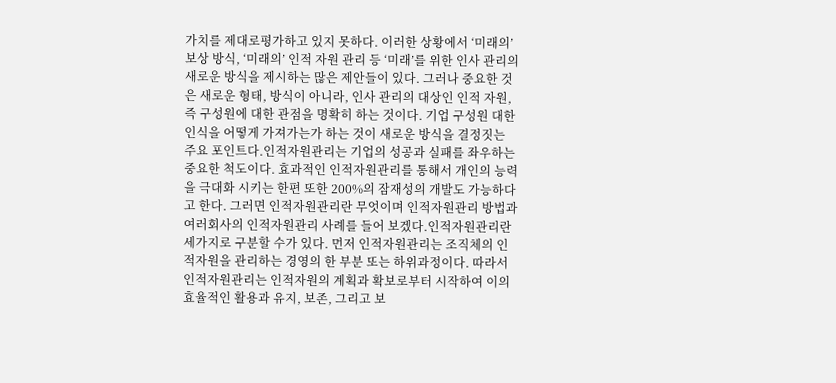가치를 제대로평가하고 있지 못하다. 이러한 상황에서 ‘미래의’ 보상 방식, ‘미래의’ 인적 자원 관리 등 ‘미래’를 위한 인사 관리의 새로운 방식을 제시하는 많은 제안들이 있다. 그러나 중요한 것은 새로운 형태, 방식이 아니라, 인사 관리의 대상인 인적 자원, 즉 구성원에 대한 관점을 명확히 하는 것이다. 기업 구성원 대한 인식을 어떻게 가져가는가 하는 것이 새로운 방식을 결정짓는 주요 포인트다.인적자원관리는 기업의 성공과 실패를 좌우하는 중요한 척도이다. 효과적인 인적자원관리를 통해서 개인의 능력을 극대화 시키는 한편 또한 200%의 잠재성의 개발도 가능하다고 한다. 그러면 인적자원관리란 무엇이며 인적자원관리 방법과 여러회사의 인적자원관리 사례를 들어 보겠다.인적자원관리란 세가지로 구분할 수가 있다. 먼저 인적자원관리는 조직체의 인적자원을 관리하는 경영의 한 부분 또는 하위과정이다. 따라서 인적자원관리는 인적자원의 계획과 확보로부터 시작하여 이의 효율적인 활용과 유지, 보존, 그리고 보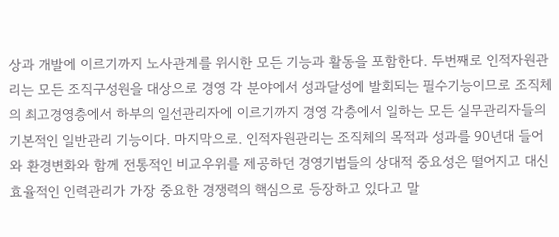상과 개발에 이르기까지 노사관계를 위시한 모든 기능과 활동을 포함한다. 두번째로 인적자원관리는 모든 조직구성원을 대상으로 경영 각 분야에서 성과달성에 발회되는 필수기능이므로 조직체의 최고경영층에서 하부의 일선관리자에 이르기까지 경영 각층에서 일하는 모든 실무관리자들의 기본적인 일반관리 기능이다. 마지막으로. 인적자원관리는 조직체의 목적과 성과를 90년대 들어와 환경변화와 함께 전통적인 비교우위를 제공하던 경영기법들의 상대적 중요성은 떨어지고 대신 효율적인 인력관리가 가장 중요한 경쟁력의 핵심으로 등장하고 있다고 말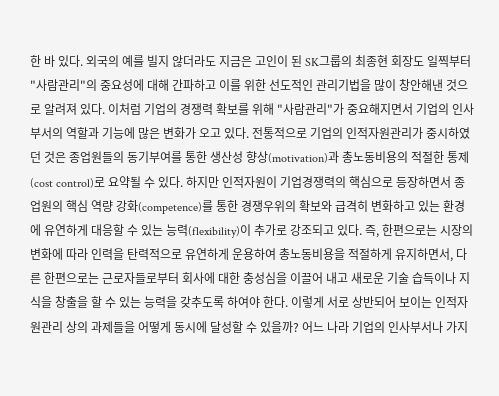한 바 있다. 외국의 예를 빌지 않더라도 지금은 고인이 된 SK그룹의 최종현 회장도 일찍부터 "사람관리"의 중요성에 대해 간파하고 이를 위한 선도적인 관리기법을 많이 창안해낸 것으로 알려져 있다. 이처럼 기업의 경쟁력 확보를 위해 "사람관리"가 중요해지면서 기업의 인사부서의 역할과 기능에 많은 변화가 오고 있다. 전통적으로 기업의 인적자원관리가 중시하였던 것은 종업원들의 동기부여를 통한 생산성 향상(motivation)과 총노동비용의 적절한 통제(cost control)로 요약될 수 있다. 하지만 인적자원이 기업경쟁력의 핵심으로 등장하면서 종업원의 핵심 역량 강화(competence)를 통한 경쟁우위의 확보와 급격히 변화하고 있는 환경에 유연하게 대응할 수 있는 능력(flexibility)이 추가로 강조되고 있다. 즉, 한편으로는 시장의 변화에 따라 인력을 탄력적으로 유연하게 운용하여 총노동비용을 적절하게 유지하면서, 다른 한편으로는 근로자들로부터 회사에 대한 충성심을 이끌어 내고 새로운 기술 습득이나 지식을 창출을 할 수 있는 능력을 갖추도록 하여야 한다. 이렇게 서로 상반되어 보이는 인적자원관리 상의 과제들을 어떻게 동시에 달성할 수 있을까? 어느 나라 기업의 인사부서나 가지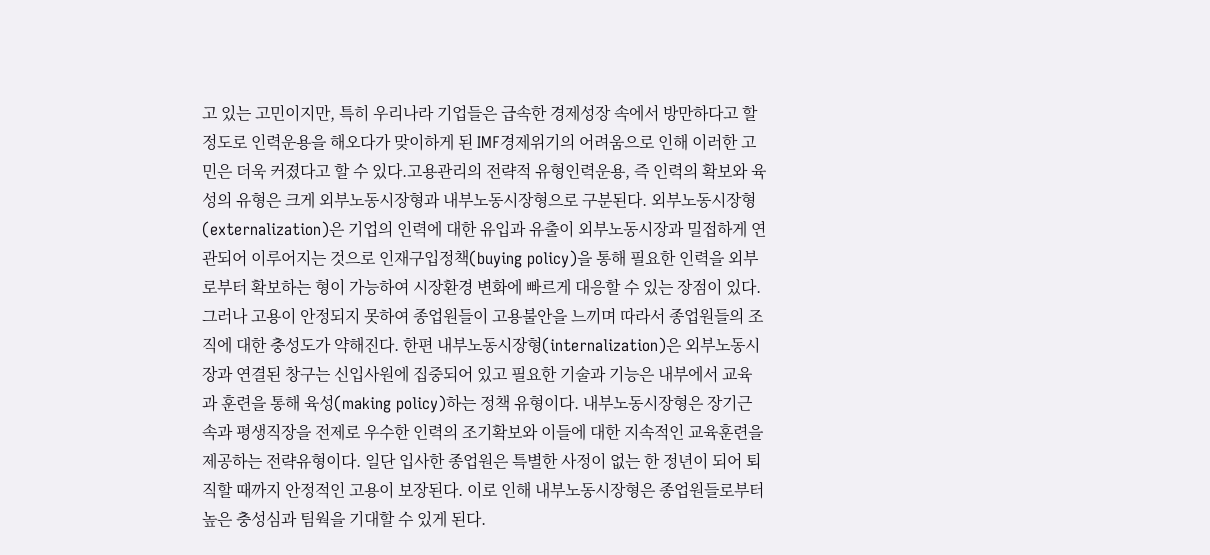고 있는 고민이지만, 특히 우리나라 기업들은 급속한 경제성장 속에서 방만하다고 할 정도로 인력운용을 해오다가 맞이하게 된 IMF경제위기의 어려움으로 인해 이러한 고민은 더욱 커졌다고 할 수 있다.고용관리의 전략적 유형인력운용, 즉 인력의 확보와 육성의 유형은 크게 외부노동시장형과 내부노동시장형으로 구분된다. 외부노동시장형(externalization)은 기업의 인력에 대한 유입과 유출이 외부노동시장과 밀접하게 연관되어 이루어지는 것으로 인재구입정책(buying policy)을 통해 필요한 인력을 외부로부터 확보하는 형이 가능하여 시장환경 변화에 빠르게 대응할 수 있는 장점이 있다. 그러나 고용이 안정되지 못하여 종업원들이 고용불안을 느끼며 따라서 종업원들의 조직에 대한 충성도가 약해진다. 한편 내부노동시장형(internalization)은 외부노동시장과 연결된 창구는 신입사원에 집중되어 있고 필요한 기술과 기능은 내부에서 교육과 훈련을 통해 육성(making policy)하는 정책 유형이다. 내부노동시장형은 장기근속과 평생직장을 전제로 우수한 인력의 조기확보와 이들에 대한 지속적인 교육훈련을 제공하는 전략유형이다. 일단 입사한 종업원은 특별한 사정이 없는 한 정년이 되어 퇴직할 때까지 안정적인 고용이 보장된다. 이로 인해 내부노동시장형은 종업원들로부터 높은 충성심과 팀웍을 기대할 수 있게 된다.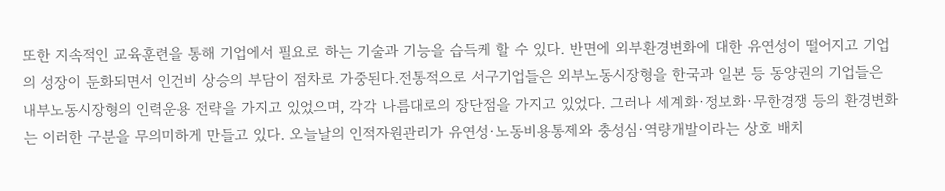또한 지속적인 교육훈련을 통해 기업에서 필요로 하는 기술과 기능을 습득케 할 수 있다. 반면에 외부환경변화에 대한 유연성이 떨어지고 기업의 성장이 둔화되면서 인건비 상승의 부담이 점차로 가중된다.전통적으로 서구기업들은 외부노동시장형을 한국과 일본 등 동양권의 기업들은 내부노동시장형의 인력운용 전략을 가지고 있었으며, 각각 나름대로의 장단점을 가지고 있었다. 그러나 세계화·정보화·무한경쟁 등의 환경변화는 이러한 구분을 무의미하게 만들고 있다. 오늘날의 인적자원관리가 유연성·노동비용통제와 충성심·역량개발이라는 상호 배치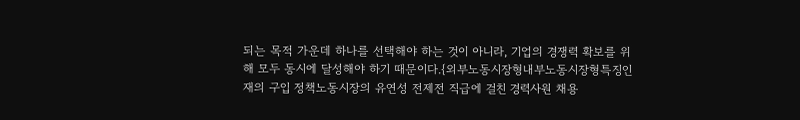되는 목적 가운데 하나를 선택해야 하는 것이 아니라, 기업의 경쟁력 확보를 위해 모두 동시에 달성해야 하기 때문이다.{외부노동시장형내부노동시장형특징인재의 구입 정책노동시장의 유연성 전제전 직급에 걸친 경력사원 채용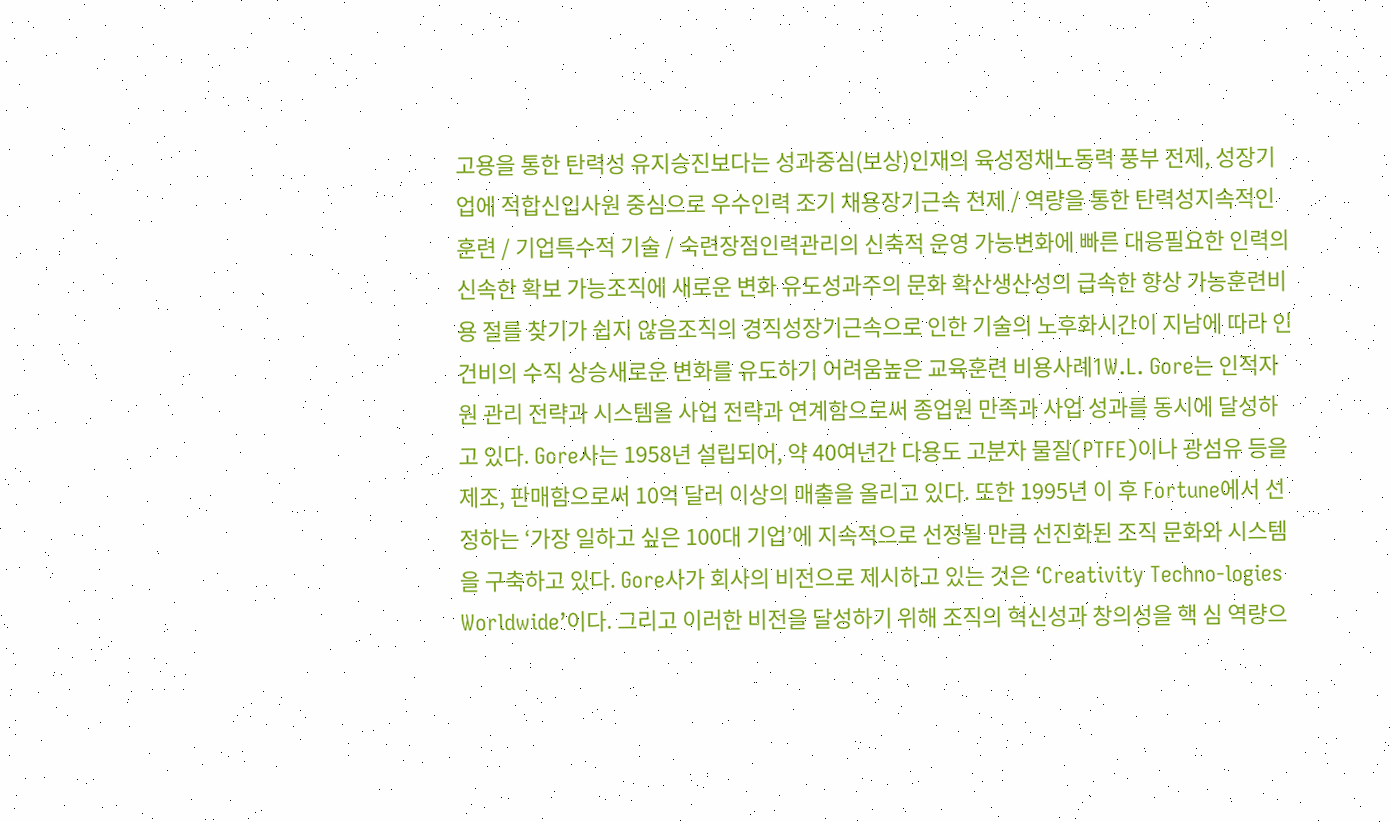고용을 통한 탄력성 유지승진보다는 성과중심(보상)인재의 육성정채노동력 풍부 전제, 성장기업에 적합신입사원 중심으로 우수인력 조기 채용장기근속 전제 / 역량을 통한 탄력성지속적인 훈련 / 기업특수적 기술 / 숙련장점인력관리의 신축적 운영 가능변화에 빠른 대응필요한 인력의 신속한 확보 가능조직에 새로운 변화 유도성과주의 문화 확산생산성의 급속한 향상 가능훈련비용 절를 찾기가 쉽지 않음조직의 경직성장기근속으로 인한 기술의 노후화시간이 지남에 따라 인건비의 수직 상승새로운 변화를 유도하기 어려움높은 교육훈련 비용사례1W.L. Gore는 인적자원 관리 전략과 시스템을 사업 전략과 연계함으로써 종업원 만족과 사업 성과를 동시에 달성하고 있다. Gore사는 1958년 설립되어, 약 40여년간 다용도 고분자 물질(PTFE)이나 광섬유 등을 제조, 판매함으로써 10억 달러 이상의 매출을 올리고 있다. 또한 1995년 이 후 Fortune에서 선정하는 ‘가장 일하고 싶은 100대 기업’에 지속적으로 선정될 만큼 선진화된 조직 문화와 시스템을 구축하고 있다. Gore사가 회사의 비전으로 제시하고 있는 것은 ‘Creativity Techno-logies Worldwide’이다. 그리고 이러한 비전을 달성하기 위해 조직의 혁신성과 창의성을 핵 심 역량으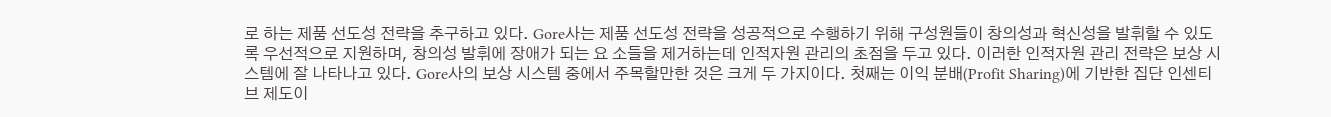로 하는 제품 선도성 전략을 추구하고 있다. Gore사는 제품 선도성 전략을 성공적으로 수행하기 위해 구성원들이 창의성과 혁신성을 발휘할 수 있도록 우선적으로 지원하며, 창의성 발휘에 장애가 되는 요 소들을 제거하는데 인적자원 관리의 초점을 두고 있다. 이러한 인적자원 관리 전략은 보상 시스템에 잘 나타나고 있다. Gore사의 보상 시스템 중에서 주목할만한 것은 크게 두 가지이다. 첫째는 이익 분배(Profit Sharing)에 기반한 집단 인센티브 제도이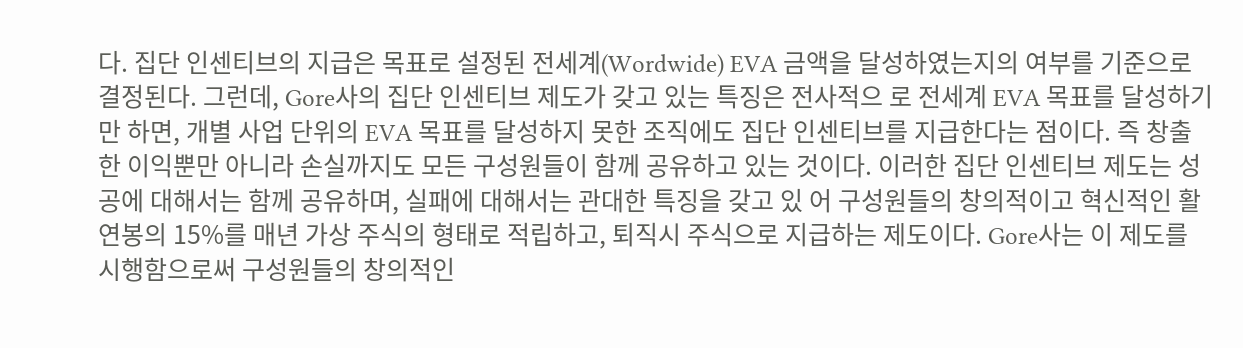다. 집단 인센티브의 지급은 목표로 설정된 전세계(Wordwide) EVA 금액을 달성하였는지의 여부를 기준으로 결정된다. 그런데, Gore사의 집단 인센티브 제도가 갖고 있는 특징은 전사적으 로 전세계 EVA 목표를 달성하기만 하면, 개별 사업 단위의 EVA 목표를 달성하지 못한 조직에도 집단 인센티브를 지급한다는 점이다. 즉 창출한 이익뿐만 아니라 손실까지도 모든 구성원들이 함께 공유하고 있는 것이다. 이러한 집단 인센티브 제도는 성공에 대해서는 함께 공유하며, 실패에 대해서는 관대한 특징을 갖고 있 어 구성원들의 창의적이고 혁신적인 활연봉의 15%를 매년 가상 주식의 형태로 적립하고, 퇴직시 주식으로 지급하는 제도이다. Gore사는 이 제도를 시행함으로써 구성원들의 창의적인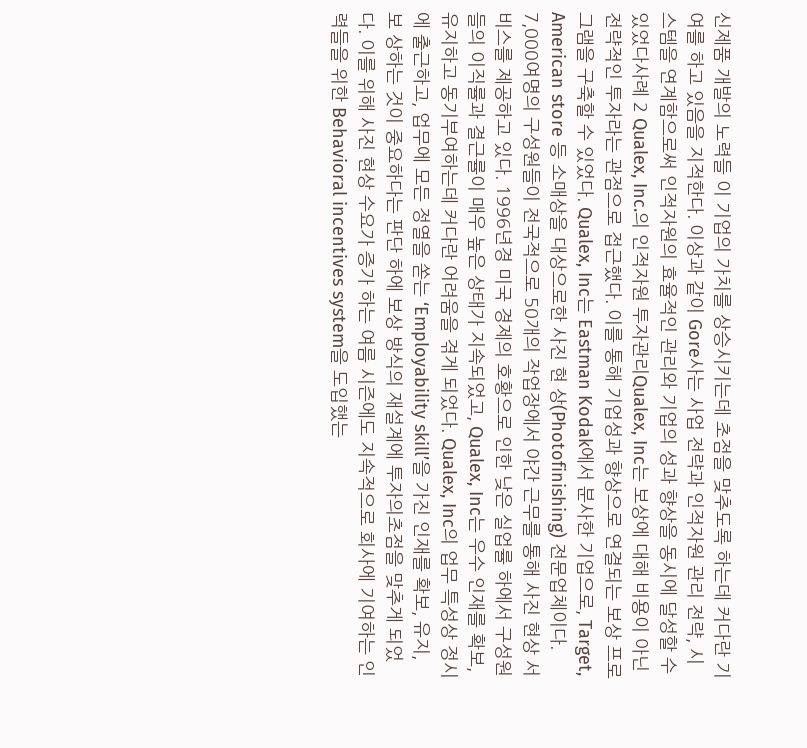신제품 개발의 노력들 이 기업의 가치를 상승시키는데 초점을 맞추도록 하는데 커다란 기여를 하고 있음을 지적한다. 이상과 같이 Gore사는 사업 전략과 인적자원 관리 전략, 시스템을 연계함으로써 인적자원의 효율적인 관리와 기업의 성과 향상을 동시에 달성할 수 있었다사례 2 Qualex, Inc.의 인적자원 투자관리Qualex, Inc는 보상에 대해 비용이 아닌 전략적인 투자라는 관점으로 접근했다. 이를 통해 기업성과 향상으로 연결되는 보상 프로그램을 구축할 수 있었다. Qualex, Inc는 Eastman Kodak에서 분사한 기업으로, Target, American store 등 소매상을 대상으로한 사진 현 상(Photofinishing) 전문업체이다. 7,000여명의 구성원들이 전국적으로 50개의 작업장에서 야간 근무를 통해 사진 현상 서 비스를 제공하고 있다. 1996년경 미국 경제의 호황으로 인한 낮은 실업률 하에서 구성원들의 이직률과 결근률이 매우 높은 상태가 지속되었고, Qualex, Inc는 우수 인재를 확보, 유지하고 동기부여하는데 커다란 어려움을 겪게 되었다. Qualex, Inc의 업무 특성상 정시에 출근하고, 업무에 모든 정열을 쏟는 ‘Employability skill’을 가진 인재를 확보, 유지, 보 상하는 것이 중요하다는 판단 하에 보상 방식의 재설계에 투자의초점을 맞추게 되었다. 이를 위해 사진 현상 수요가 증가 하는 여름 시즌에도 지속적으로 회사에 기여하는 인력들을 위한 Behavioral incentives system을 도입했는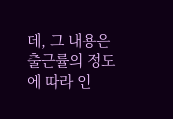데, 그 내용은 출근률의 정도에 따라 인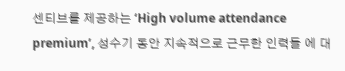센티브를 제공하는 ‘High volume attendance premium’, 성수기 동안 지속적으로 근무한 인력들 에 대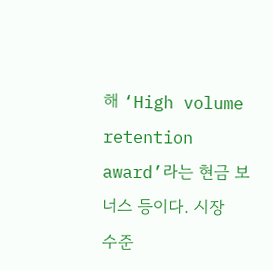해 ‘High volume retention award’라는 현금 보너스 등이다. 시장 수준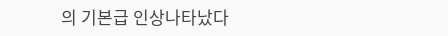의 기본급 인상나타났다